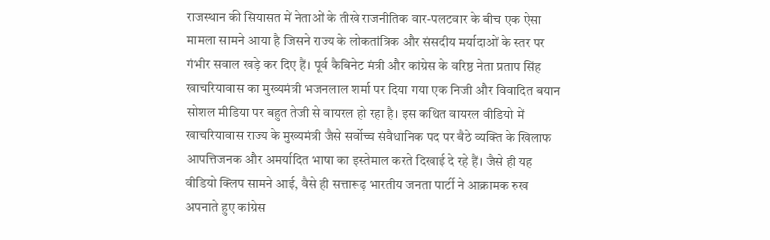राजस्थान की सियासत में नेताओं के तीखे राजनीतिक वार-पलटवार के बीच एक ऐसा मामला सामने आया है जिसने राज्य के लोकतांत्रिक और संसदीय मर्यादाओं के स्तर पर गंभीर सवाल खड़े कर दिए हैं। पूर्व कैबिनेट मंत्री और कांग्रेस के वरिष्ठ नेता प्रताप सिंह खाचरियावास का मुख्यमंत्री भजनलाल शर्मा पर दिया गया एक निजी और विवादित बयान सोशल मीडिया पर बहुत तेजी से वायरल हो रहा है। इस कथित वायरल वीडियो में खाचरियावास राज्य के मुख्यमंत्री जैसे सर्वोच्च संवैधानिक पद पर बैठे व्यक्ति के खिलाफ आपत्तिजनक और अमर्यादित भाषा का इस्तेमाल करते दिखाई दे रहे हैं। जैसे ही यह वीडियो क्लिप सामने आई, वैसे ही सत्तारूढ़ भारतीय जनता पार्टी ने आक्रामक रुख अपनाते हुए कांग्रेस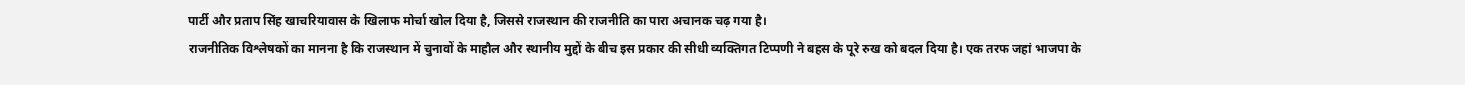पार्टी और प्रताप सिंह खाचरियावास के खिलाफ मोर्चा खोल दिया है, जिससे राजस्थान की राजनीति का पारा अचानक चढ़ गया है।
राजनीतिक विश्लेषकों का मानना है कि राजस्थान में चुनावों के माहौल और स्थानीय मुद्दों के बीच इस प्रकार की सीधी व्यक्तिगत टिप्पणी ने बहस के पूरे रुख को बदल दिया है। एक तरफ जहां भाजपा के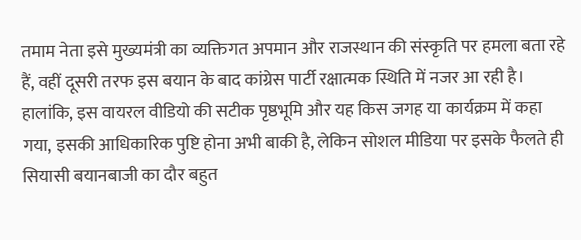तमाम नेता इसे मुख्यमंत्री का व्यक्तिगत अपमान और राजस्थान की संस्कृति पर हमला बता रहे हैं, वहीं दूसरी तरफ इस बयान के बाद कांग्रेस पार्टी रक्षात्मक स्थिति में नजर आ रही है। हालांकि, इस वायरल वीडियो की सटीक पृष्ठभूमि और यह किस जगह या कार्यक्रम में कहा गया, इसकी आधिकारिक पुष्टि होना अभी बाकी है, लेकिन सोशल मीडिया पर इसके फैलते ही सियासी बयानबाजी का दौर बहुत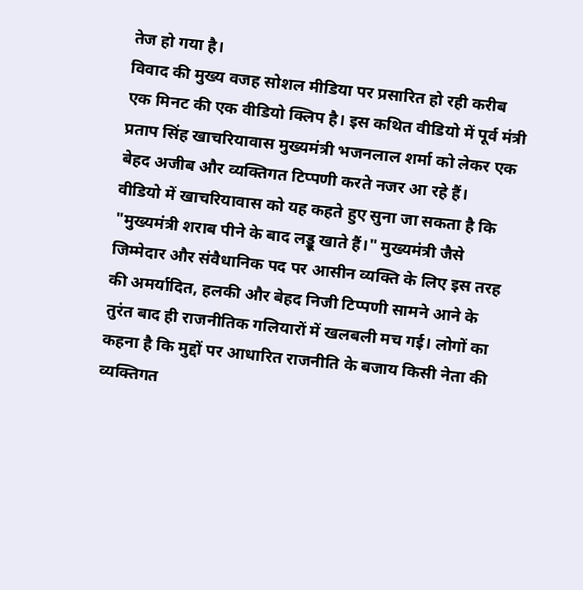तेज हो गया है।
विवाद की मुख्य वजह सोशल मीडिया पर प्रसारित हो रही करीब एक मिनट की एक वीडियो क्लिप है। इस कथित वीडियो में पूर्व मंत्री प्रताप सिंह खाचरियावास मुख्यमंत्री भजनलाल शर्मा को लेकर एक बेहद अजीब और व्यक्तिगत टिप्पणी करते नजर आ रहे हैं।
वीडियो में खाचरियावास को यह कहते हुए सुना जा सकता है कि "मुख्यमंत्री शराब पीने के बाद लड्डू खाते हैं।" मुख्यमंत्री जैसे जिम्मेदार और संवैधानिक पद पर आसीन व्यक्ति के लिए इस तरह की अमर्यादित, हलकी और बेहद निजी टिप्पणी सामने आने के तुरंत बाद ही राजनीतिक गलियारों में खलबली मच गई। लोगों का कहना है कि मुद्दों पर आधारित राजनीति के बजाय किसी नेता की व्यक्तिगत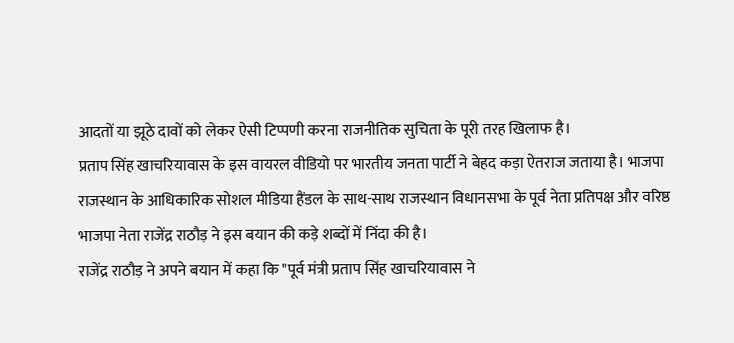आदतों या झूठे दावों को लेकर ऐसी टिप्पणी करना राजनीतिक सुचिता के पूरी तरह खिलाफ है।
प्रताप सिंह खाचरियावास के इस वायरल वीडियो पर भारतीय जनता पार्टी ने बेहद कड़ा ऐतराज जताया है। भाजपा राजस्थान के आधिकारिक सोशल मीडिया हैंडल के साथ-साथ राजस्थान विधानसभा के पूर्व नेता प्रतिपक्ष और वरिष्ठ भाजपा नेता राजेंद्र राठौड़ ने इस बयान की कड़े शब्दों में निंदा की है।
राजेंद्र राठौड़ ने अपने बयान में कहा कि "पूर्व मंत्री प्रताप सिंह खाचरियावास ने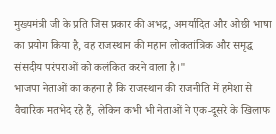मुख्यमंत्री जी के प्रति जिस प्रकार की अभद्र, अमर्यादित और ओछी भाषा का प्रयोग किया है, वह राजस्थान की महान लोकतांत्रिक और समृद्ध संसदीय परंपराओं को कलंकित करने वाला है।"
भाजपा नेताओं का कहना है कि राजस्थान की राजनीति में हमेशा से वैचारिक मतभेद रहे हैं, लेकिन कभी भी नेताओं ने एक-दूसरे के खिलाफ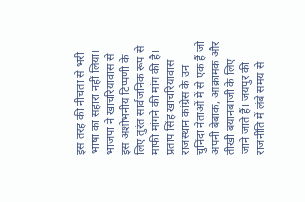इस तरह की नीचता से भरी भाषा का सहारा नहीं लिया। भाजपा ने खाचरियावास से इस अशोभनीय टिप्पणी के लिए तुरंत सार्वजनिक रूप से माफी मांगने की मांग की है।
प्रताप सिंह खाचरियावास राजस्थान कांग्रेस के उन चुनिंदा नेताओं में से एक हैं जो अपनी बेबाक, आक्रामक और तीखी बयानबाजी के लिए जाने जाते हैं। जयपुर की राजनीति में लंबे समय से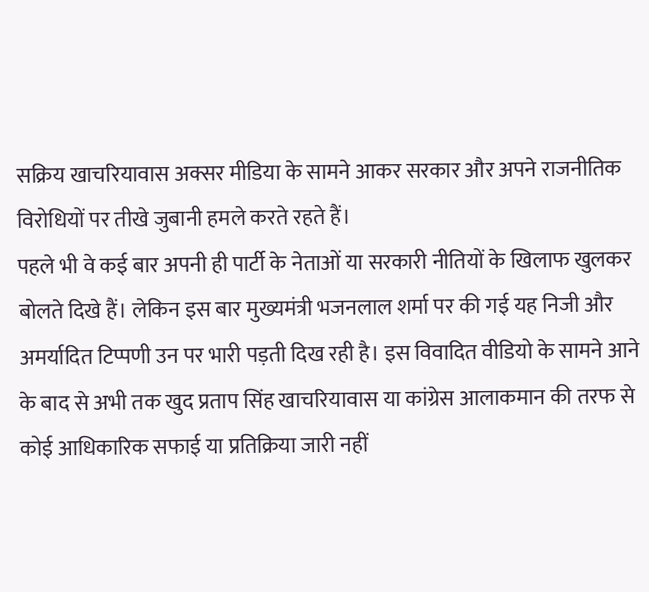सक्रिय खाचरियावास अक्सर मीडिया के सामने आकर सरकार और अपने राजनीतिक विरोधियों पर तीखे जुबानी हमले करते रहते हैं।
पहले भी वे कई बार अपनी ही पार्टी के नेताओं या सरकारी नीतियों के खिलाफ खुलकर बोलते दिखे हैं। लेकिन इस बार मुख्यमंत्री भजनलाल शर्मा पर की गई यह निजी और अमर्यादित टिप्पणी उन पर भारी पड़ती दिख रही है। इस विवादित वीडियो के सामने आने के बाद से अभी तक खुद प्रताप सिंह खाचरियावास या कांग्रेस आलाकमान की तरफ से कोई आधिकारिक सफाई या प्रतिक्रिया जारी नहीं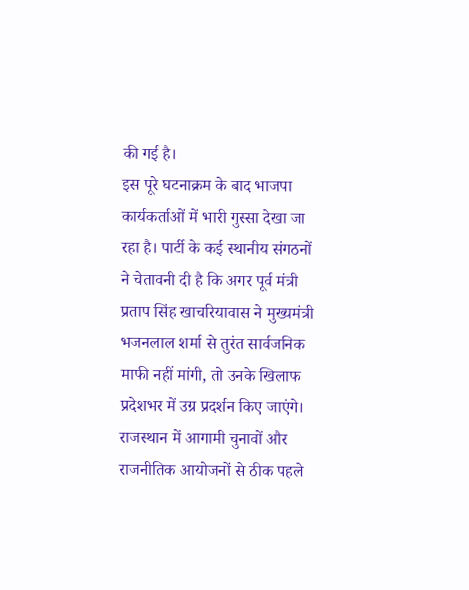की गई है।
इस पूरे घटनाक्रम के बाद भाजपा कार्यकर्ताओं में भारी गुस्सा देखा जा रहा है। पार्टी के कई स्थानीय संगठनों ने चेतावनी दी है कि अगर पूर्व मंत्री प्रताप सिंह खाचरियावास ने मुख्यमंत्री भजनलाल शर्मा से तुरंत सार्वजनिक माफी नहीं मांगी, तो उनके खिलाफ प्रदेशभर में उग्र प्रदर्शन किए जाएंगे।
राजस्थान में आगामी चुनावों और राजनीतिक आयोजनों से ठीक पहले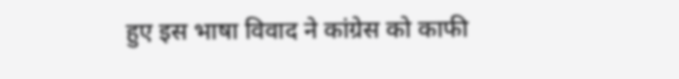हुए इस भाषा विवाद ने कांग्रेस को काफी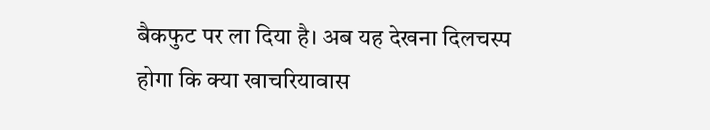बैकफुट पर ला दिया है। अब यह देखना दिलचस्प होगा कि क्या खाचरियावास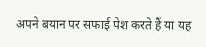अपने बयान पर सफाई पेश करते हैं या यह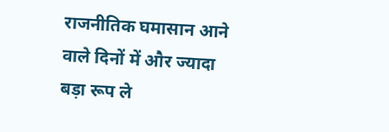राजनीतिक घमासान आने वाले दिनों में और ज्यादा बड़ा रूप ले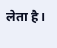लेता है।